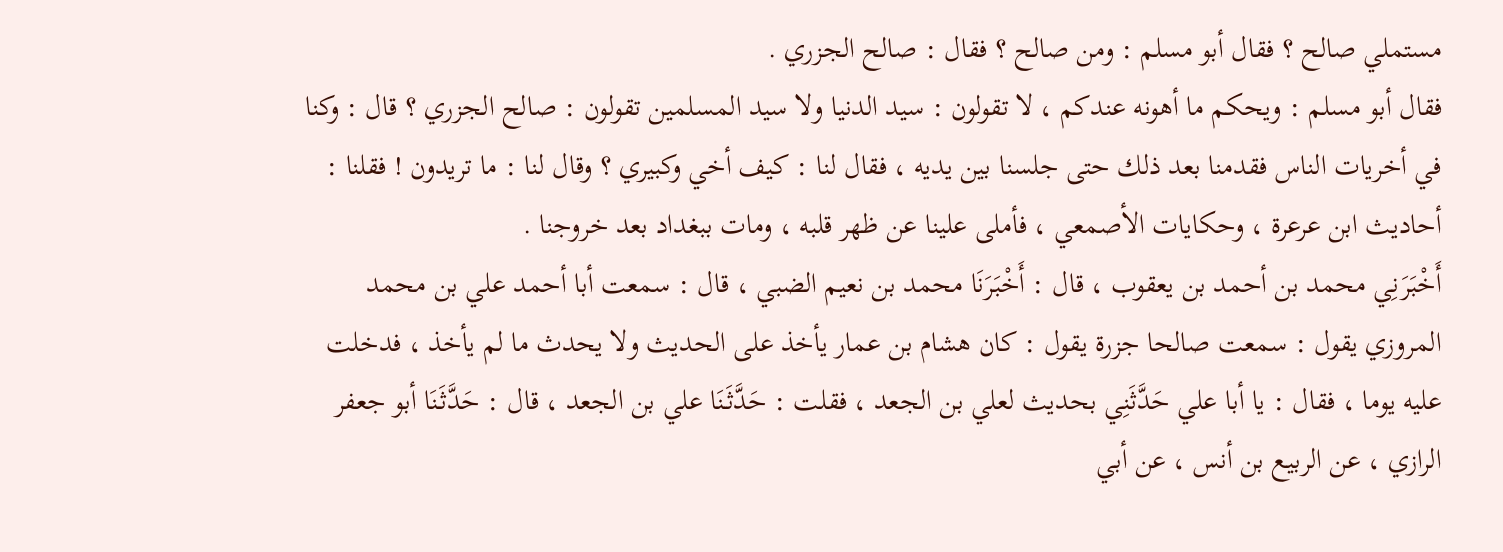مستملي صالح ؟ فقال أبو مسلم : ومن صالح ؟ فقال : صالح الجزري .
فقال أبو مسلم : ويحكم ما أهونه عندكم ، لا تقولون : سيد الدنيا ولا سيد المسلمين تقولون : صالح الجزري ؟ قال : وكنا في أخريات الناس فقدمنا بعد ذلك حتى جلسنا بين يديه ، فقال لنا : كيف أخي وكبيري ؟ وقال لنا : ما تريدون ! فقلنا : أحاديث ابن عرعرة ، وحكايات الأصمعي ، فأملى علينا عن ظهر قلبه ، ومات ببغداد بعد خروجنا .
أَخْبَرَنِي محمد بن أحمد بن يعقوب ، قال : أَخْبَرَنَا محمد بن نعيم الضبي ، قال : سمعت أبا أحمد علي بن محمد المروزي يقول : سمعت صالحا جزرة يقول : كان هشام بن عمار يأخذ على الحديث ولا يحدث ما لم يأخذ ، فدخلت عليه يوما ، فقال : يا أبا علي حَدَّثَنِي بحديث لعلي بن الجعد ، فقلت : حَدَّثَنَا علي بن الجعد ، قال : حَدَّثَنَا أبو جعفر الرازي ، عن الربيع بن أنس ، عن أبي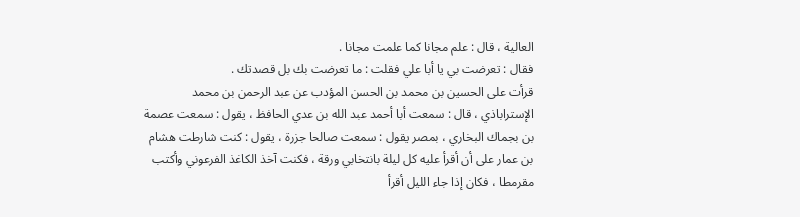العالية ، قال : علم مجانا كما علمت مجانا .
فقال : تعرضت بي يا أبا علي فقلت : ما تعرضت بك بل قصدتك .
قرأت على الحسين بن محمد بن الحسن المؤدب عن عبد الرحمن بن محمد الإستراباذي ، قال : سمعت أبا أحمد عبد الله بن عدي الحافظ ، يقول : سمعت عصمة بن بجماك البخاري ، بمصر يقول : سمعت صالحا جزرة ، يقول : كنت شارطت هشام بن عمار على أن أقرأ عليه كل ليلة بانتخابي ورقة ، فكنت آخذ الكاغذ الفرعوني وأكتب مقرمطا ، فكان إذا جاء الليل أقرأ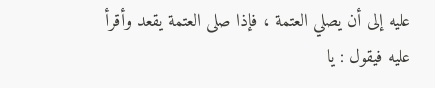عليه إلى أن يصلي العتمة ، فإذا صلى العتمة يقعد وأقرأ عليه فيقول : يا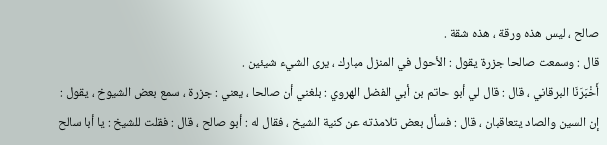صالح ، ليس هذه ورقة ، هذه شقة .
قال : وسمعت صالحا جزرة يقول : الأحول في المنزل مبارك ، يرى الشيء شيئين .
أَخْبَرَنَا البرقاني ، قال : قال لي أبو حاتم بن أبي الفضل الهروي : بلغني أن صالحا ، يعني : جزرة ، سمع بعض الشيوخ ، يقول : إن السين والصاد يتعاقبان ، قال : فسأل بعض تلامذته عن كنية الشيخ ، فقال له : أبو صالح ، قال : فقلت للشيخ : يا أبا سالح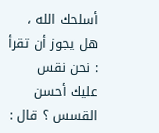أسلحك الله ، هل يجوز أن تقرأ : نحن نقس عليك أحسن القسس ؟ قال :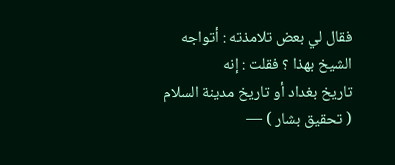فقال لي بعض تلامذته : أتواجه الشيخ بهذا ؟ فقلت : إنه
تاريخ بغداد أو تاريخ مدينة السلام ( تحقيق بشار ) —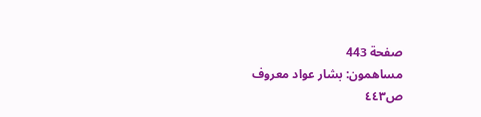صفحة 443
مساهمون: بشار عواد معروف
ص٤٤٣